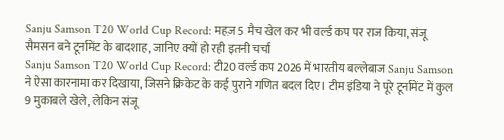Sanju Samson T20 World Cup Record: महज़ 5 मैच खेल कर भी वर्ल्ड कप पर राज किया, संजू सैमसन बने टूर्नामेंट के बादशाह, जानिए क्यों हो रही इतनी चर्चा
Sanju Samson T20 World Cup Record: टी20 वर्ल्ड कप 2026 में भारतीय बल्लेबाज Sanju Samson ने ऐसा कारनामा कर दिखाया, जिसने क्रिकेट के कई पुराने गणित बदल दिए। टीम इंडिया ने पूरे टूर्नामेंट में कुल 9 मुकाबले खेले, लेकिन संजू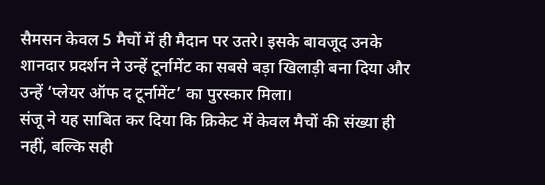सैमसन केवल 5 मैचों में ही मैदान पर उतरे। इसके बावजूद उनके शानदार प्रदर्शन ने उन्हें टूर्नामेंट का सबसे बड़ा खिलाड़ी बना दिया और उन्हें ‘प्लेयर ऑफ द टूर्नामेंट’ का पुरस्कार मिला।
संजू ने यह साबित कर दिया कि क्रिकेट में केवल मैचों की संख्या ही नहीं, बल्कि सही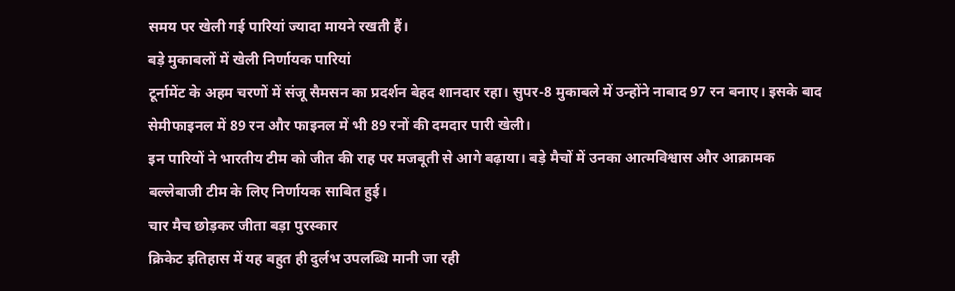समय पर खेली गई पारियां ज्यादा मायने रखती हैं।
बड़े मुकाबलों में खेली निर्णायक पारियां
टूर्नामेंट के अहम चरणों में संजू सैमसन का प्रदर्शन बेहद शानदार रहा। सुपर-8 मुकाबले में उन्होंने नाबाद 97 रन बनाए। इसके बाद सेमीफाइनल में 89 रन और फाइनल में भी 89 रनों की दमदार पारी खेली।
इन पारियों ने भारतीय टीम को जीत की राह पर मजबूती से आगे बढ़ाया। बड़े मैचों में उनका आत्मविश्वास और आक्रामक बल्लेबाजी टीम के लिए निर्णायक साबित हुई।
चार मैच छोड़कर जीता बड़ा पुरस्कार
क्रिकेट इतिहास में यह बहुत ही दुर्लभ उपलब्धि मानी जा रही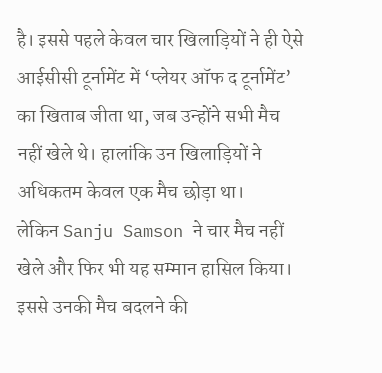है। इससे पहले केवल चार खिलाड़ियों ने ही ऐसे आईसीसी टूर्नामेंट में ‘प्लेयर ऑफ द टूर्नामेंट’ का खिताब जीता था, जब उन्होंने सभी मैच नहीं खेले थे। हालांकि उन खिलाड़ियों ने अधिकतम केवल एक मैच छोड़ा था।
लेकिन Sanju Samson ने चार मैच नहीं खेले और फिर भी यह सम्मान हासिल किया। इससे उनकी मैच बदलने की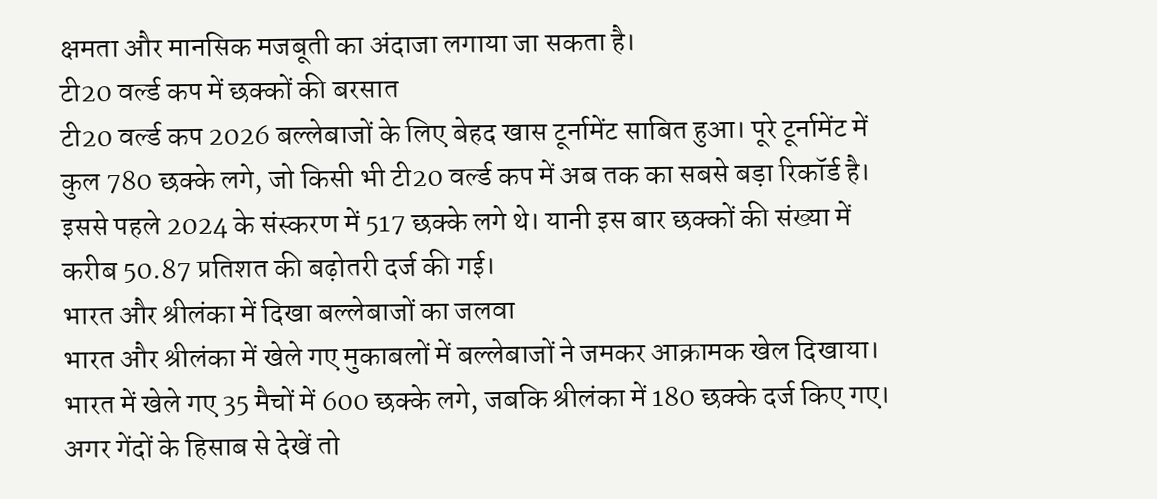क्षमता और मानसिक मजबूती का अंदाजा लगाया जा सकता है।
टी20 वर्ल्ड कप में छक्कों की बरसात
टी20 वर्ल्ड कप 2026 बल्लेबाजों के लिए बेहद खास टूर्नामेंट साबित हुआ। पूरे टूर्नामेंट में कुल 780 छक्के लगे, जो किसी भी टी20 वर्ल्ड कप में अब तक का सबसे बड़ा रिकॉर्ड है।
इससे पहले 2024 के संस्करण में 517 छक्के लगे थे। यानी इस बार छक्कों की संख्या में करीब 50.87 प्रतिशत की बढ़ोतरी दर्ज की गई।
भारत और श्रीलंका में दिखा बल्लेबाजों का जलवा
भारत और श्रीलंका में खेले गए मुकाबलों में बल्लेबाजों ने जमकर आक्रामक खेल दिखाया। भारत में खेले गए 35 मैचों में 600 छक्के लगे, जबकि श्रीलंका में 180 छक्के दर्ज किए गए।
अगर गेंदों के हिसाब से देखें तो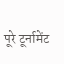पूरे टूर्नामेंट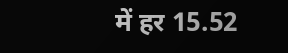में हर 15.52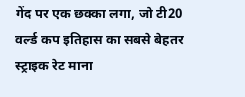गेंद पर एक छक्का लगा, जो टी20 वर्ल्ड कप इतिहास का सबसे बेहतर स्ट्राइक रेट माना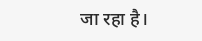जा रहा है।